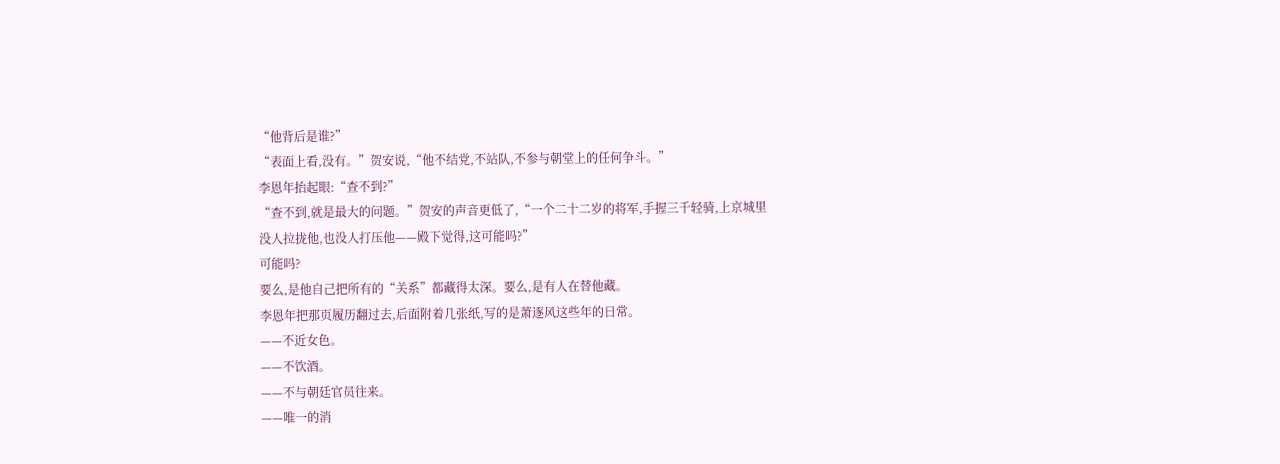“他背后是谁?”
“表面上看,没有。”贺安说,“他不结党,不站队,不参与朝堂上的任何争斗。”
李恩年抬起眼:“查不到?”
“查不到,就是最大的问题。”贺安的声音更低了,“一个二十二岁的将军,手握三千轻骑,上京城里没人拉拢他,也没人打压他——殿下觉得,这可能吗?”
可能吗?
要么,是他自己把所有的“关系”都藏得太深。要么,是有人在替他藏。
李恩年把那页履历翻过去,后面附着几张纸,写的是萧逐风这些年的日常。
——不近女色。
——不饮酒。
——不与朝廷官员往来。
——唯一的消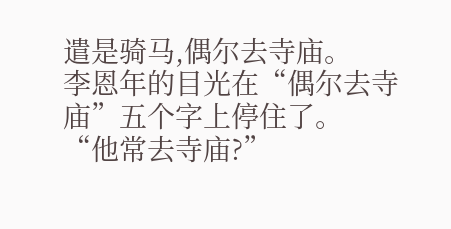遣是骑马,偶尔去寺庙。
李恩年的目光在“偶尔去寺庙”五个字上停住了。
“他常去寺庙?”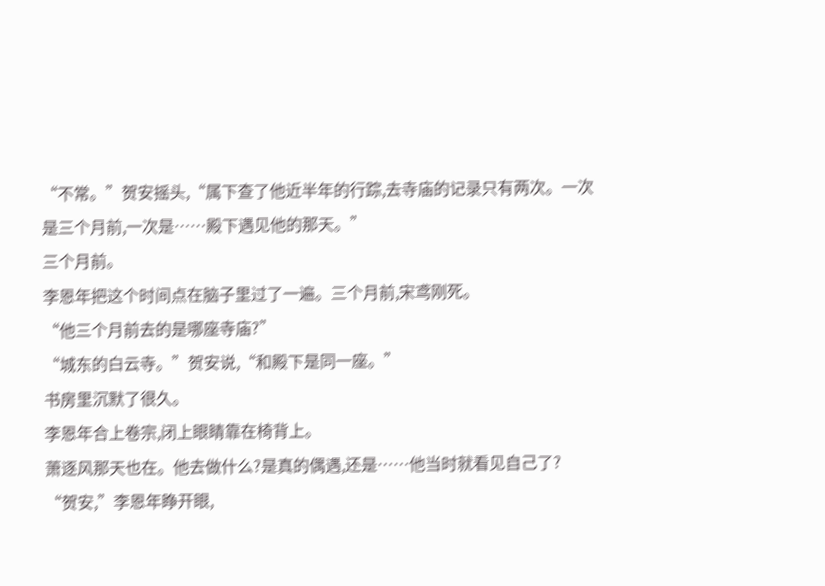“不常。”贺安摇头,“属下查了他近半年的行踪,去寺庙的记录只有两次。一次是三个月前,一次是……殿下遇见他的那天。”
三个月前。
李恩年把这个时间点在脑子里过了一遍。三个月前,宋鸢刚死。
“他三个月前去的是哪座寺庙?”
“城东的白云寺。”贺安说,“和殿下是同一座。”
书房里沉默了很久。
李恩年合上卷宗,闭上眼睛靠在椅背上。
萧逐风那天也在。他去做什么?是真的偶遇,还是……他当时就看见自己了?
“贺安,”李恩年睁开眼,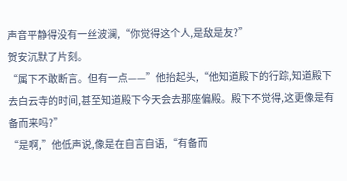声音平静得没有一丝波澜,“你觉得这个人,是敌是友?”
贺安沉默了片刻。
“属下不敢断言。但有一点——”他抬起头,“他知道殿下的行踪,知道殿下去白云寺的时间,甚至知道殿下今天会去那座偏殿。殿下不觉得,这更像是有备而来吗?”
“是啊,”他低声说,像是在自言自语,“有备而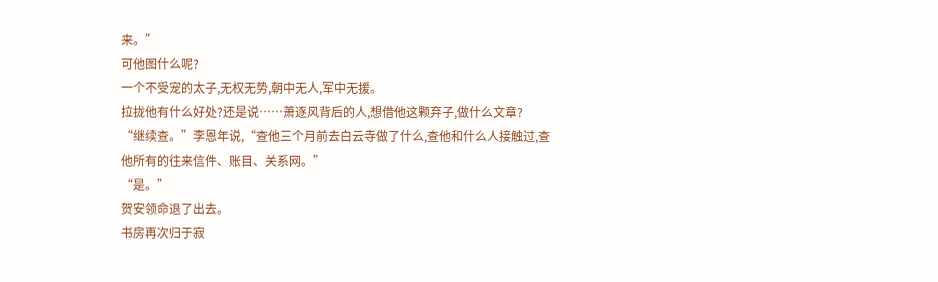来。”
可他图什么呢?
一个不受宠的太子,无权无势,朝中无人,军中无援。
拉拢他有什么好处?还是说……萧逐风背后的人,想借他这颗弃子,做什么文章?
“继续查。”李恩年说,“查他三个月前去白云寺做了什么,查他和什么人接触过,查他所有的往来信件、账目、关系网。”
“是。”
贺安领命退了出去。
书房再次归于寂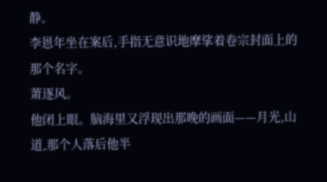静。
李恩年坐在案后,手指无意识地摩挲着卷宗封面上的那个名字。
萧逐风。
他闭上眼。脑海里又浮现出那晚的画面——月光,山道,那个人落后他半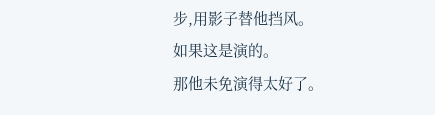步,用影子替他挡风。
如果这是演的。
那他未免演得太好了。